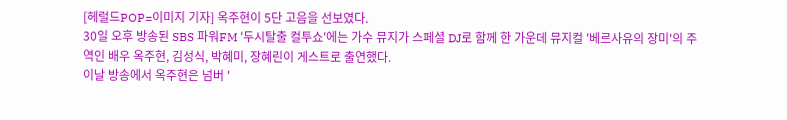[헤럴드POP=이미지 기자] 옥주현이 5단 고음을 선보였다.
30일 오후 방송된 SBS 파워FM '두시탈출 컬투쇼'에는 가수 뮤지가 스페셜 DJ로 함께 한 가운데 뮤지컬 '베르사유의 장미'의 주역인 배우 옥주현, 김성식, 박혜미, 장혜린이 게스트로 출연했다.
이날 방송에서 옥주현은 넘버 '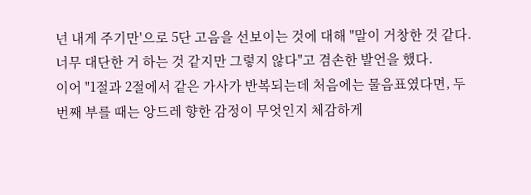넌 내게 주기만'으로 5단 고음을 선보이는 것에 대해 "말이 거창한 것 같다. 너무 대단한 거 하는 것 같지만 그렇지 않다"고 겸손한 발언을 했다.
이어 "1절과 2절에서 같은 가사가 반복되는데 처음에는 물음표였다면, 두 번째 부를 때는 앙드레 향한 감정이 무엇인지 체감하게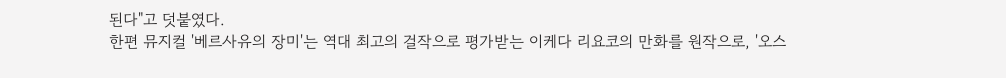된다"고 덧붙였다.
한편 뮤지컬 '베르사유의 장미'는 역대 최고의 걸작으로 평가받는 이케다 리요코의 만화를 원작으로, '오스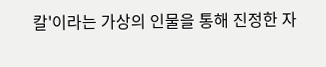칼'이라는 가상의 인물을 통해 진정한 자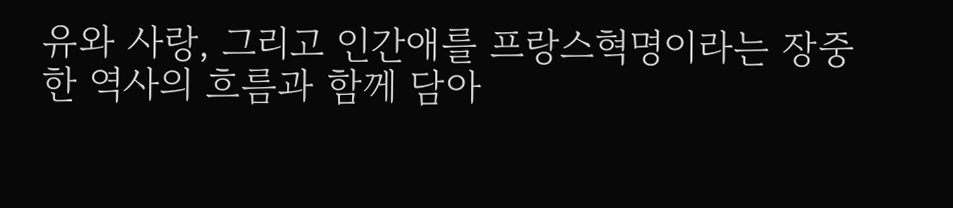유와 사랑, 그리고 인간애를 프랑스혁명이라는 장중한 역사의 흐름과 함께 담아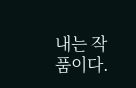내는 작품이다.